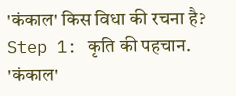'कंकाल' किस विधा की रचना है?
Step 1: कृति की पहचान.
'कंकाल'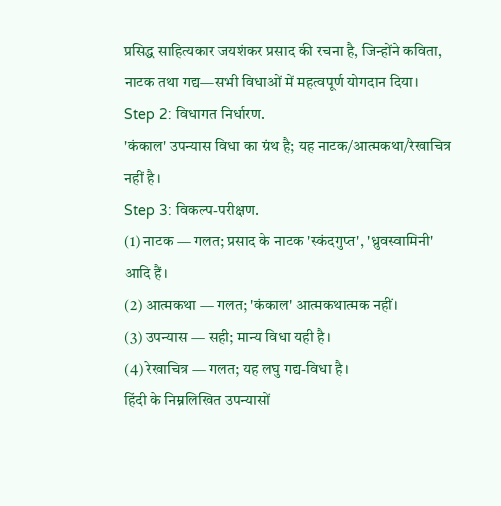प्रसिद्ध साहित्यकार जयशंकर प्रसाद की रचना है, जिन्होंने कविता, नाटक तथा गद्य—सभी विधाओं में महत्वपूर्ण योगदान दिया।
Step 2: विधागत निर्धारण.
'कंकाल' उपन्यास विधा का ग्रंथ है; यह नाटक/आत्मकथा/रेखाचित्र नहीं है।
Step 3: विकल्प-परीक्षण.
(1) नाटक — गलत; प्रसाद के नाटक 'स्कंदगुप्त', 'ध्रुवस्वामिनी' आदि हैं।
(2) आत्मकथा — गलत; 'कंकाल' आत्मकथात्मक नहीं।
(3) उपन्यास — सही; मान्य विधा यही है।
(4) रेखाचित्र — गलत; यह लघु गद्य-विधा है।
हिंदी के निम्नलिखित उपन्यासों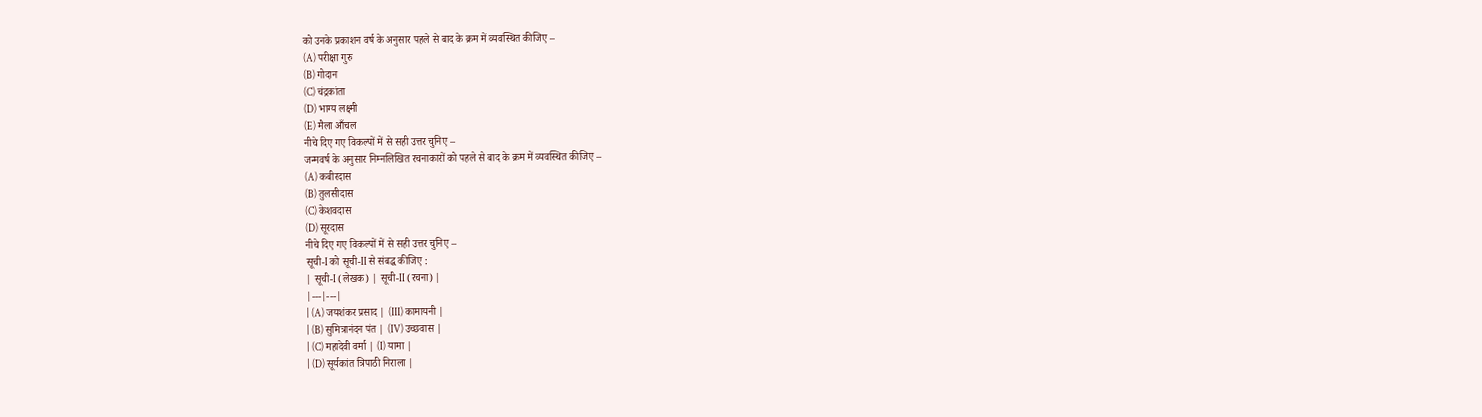को उनके प्रकाशन वर्ष के अनुसार पहले से बाद के क्रम में व्यवस्थित कीजिए –
(A) परीक्षा गुरु
(B) गोदान
(C) चंद्रकांता
(D) भाग्य लक्ष्मी
(E) मैला आँचल
नीचे दिए गए विकल्पों में से सही उत्तर चुनिए –
जन्मवर्ष के अनुसार निम्नलिखित रचनाकारों को पहले से बाद के क्रम में व्यवस्थित कीजिए –
(A) कबीरदास
(B) तुलसीदास
(C) केशवदास
(D) सूरदास
नीचे दिए गए विकल्पों में से सही उत्तर चुनिए –
सूची-I को सूची-II से संबद्ध कीजिए :
| सूची-I (लेखक) | सूची-II (रचना) |
|---|---|
| (A) जयशंकर प्रसाद | (III) कामायनी |
| (B) सुमित्रानंदन पंत | (IV) उच्छवास |
| (C) महादेवी वर्मा | (I) यामा |
| (D) सूर्यकांत त्रिपाठी निराला |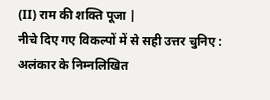(II) राम की शक्ति पूजा |
नीचे दिए गए विकल्पों में से सही उत्तर चुनिए :
अलंकार के निम्नलिखित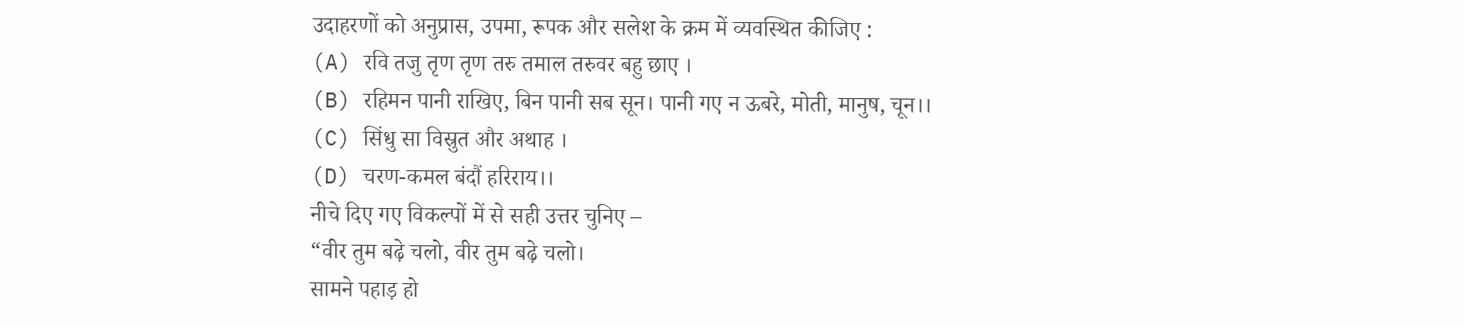उदाहरणों को अनुप्रास, उपमा, रूपक और सलेश के क्रम में व्यवस्थित कीजिए :
(A) रवि तजु तृण तृण तरु तमाल तरुवर बहु छाए ।
(B) रहिमन पानी राखिए, बिन पानी सब सून। पानी गए न ऊबरे, मोती, मानुष, चून।।
(C) सिंधु सा विस्रुत और अथाह ।
(D) चरण-कमल बंदौं हरिराय।।
नीचे दिए गए विकल्पों में से सही उत्तर चुनिए –
“वीर तुम बढ़े चलो, वीर तुम बढ़े चलो।
सामने पहाड़ हो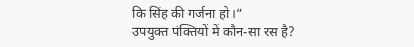कि सिंह की गर्जना हो।”
उपयुक्त पंक्तियों में कौन-सा रस है?